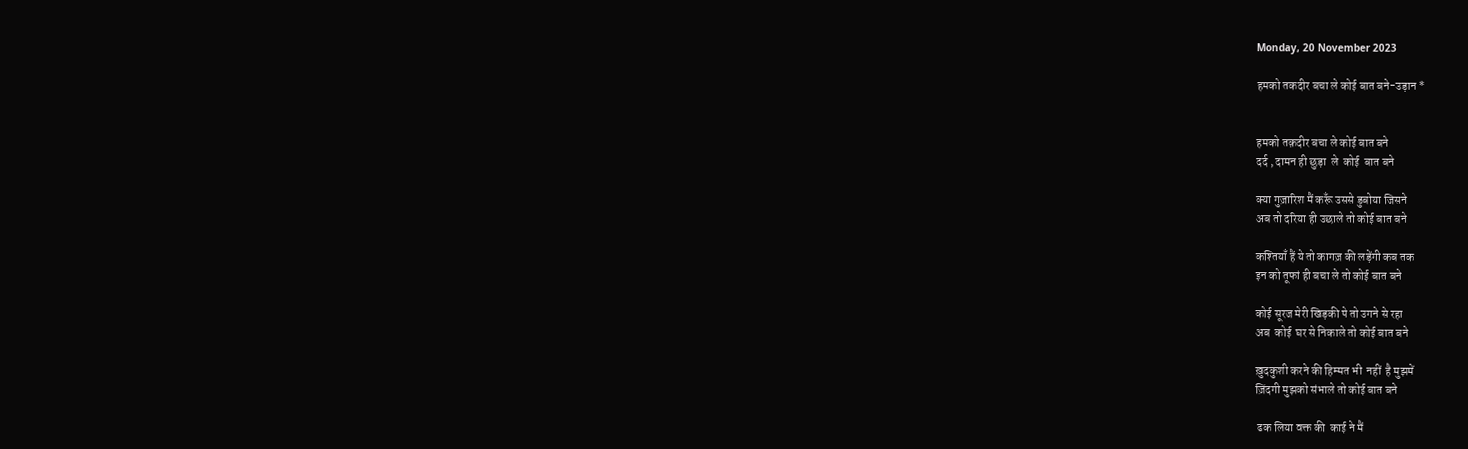Monday, 20 November 2023

हमको तकदीर बचा ले कोई बात बने-उड़ान *


हमको तक़दीर बचा ले कोई बात बने
दर्द , दामन ही छुड़ा  ले  कोई  बात बने

क्या गुज़ारिश मैं करूँ उससे डुबोया जिसने
अब तो दरिया ही उछाले तो कोई बात बने

कश्तियाँ हैं ये तो कागज़ की लड़ेंगी कब तक
इन को तूफां ही बचा ले तो कोई बात बने

कोई सूरज मेरी खिड़की पे तो उगने से रहा
अब  कोई  घर से निकाले तो कोई बात बने

ख़ुदकुशी करने की हिम्मत भी  नहीं  है मुझमें
ज़िंदगी मुझको संभाले तो कोई बात बने

 ढक लिया वक्त की  काई ने मैं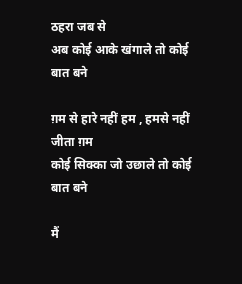ठहरा जब से
अब कोई आके खंगाले तो कोई बात बने

ग़म से हारे नहीं हम , हमसे नहीं जीता ग़म
कोई सिक्का जो उछाले तो कोई बात बने

मैं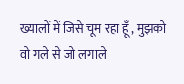ख्यालों में जिसे चूम रहा हूँ , मुझको
वो गले से जो लगाले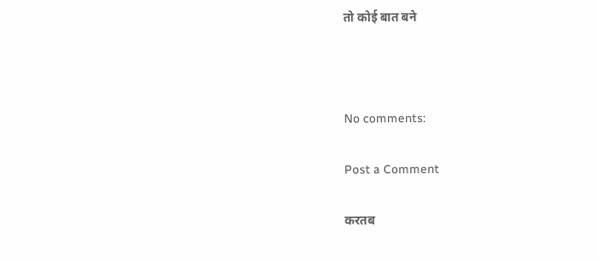तो कोई बात बने



No comments:

Post a Comment

करतब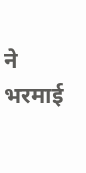ने भरमाई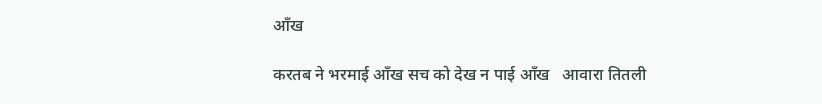आँख

करतब ने भरमाई आँख सच को देख न पाई आँख   आवारा तितली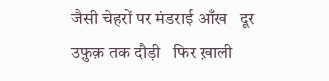जैसी चेहरों पर मंडराई आँख   दूर उफ़ुक़ तक दौड़ी   फिर ख़ाली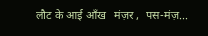लौट के आई आँख   मंज़र ,  पस-मंज़...